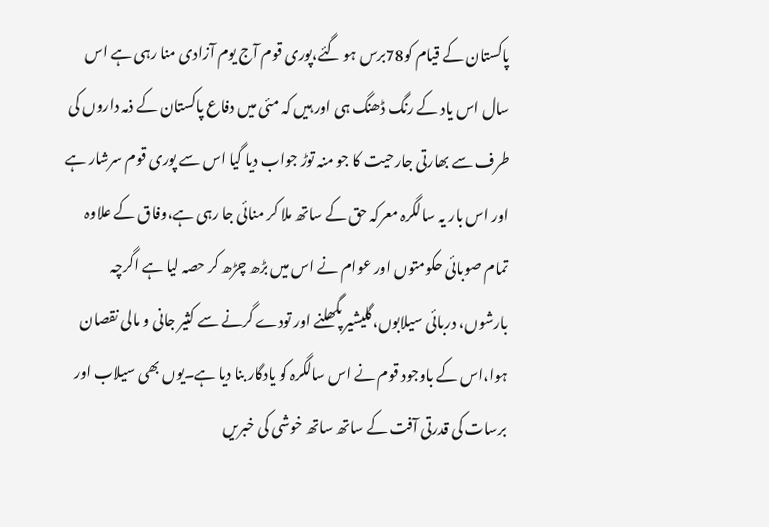پاکستان کے قیام کو78برس ہو گئے،پوری قوم آج یوم آزادی منا رہی ہے اس سال اس یاد کے رنگ ڈھنگ ہی اور ہیں کہ مئی میں دفاع پاکستان کے ذمہ داروں کی طرف سے بھارتی جارحیت کا جو منہ توڑ جواب دیا گیا اس سے پوری قوم سرشار ہے اور اس بار یہ سالگرہ معرکہ حق کے ساتھ ملا کر منائی جا رہی ہے،وفاق کے علاوہ تمام صوبائی حکومتوں اور عوام نے اس میں بڑھ چڑھ کر حصہ لیا ہے اگرچہ بارشوں، دربائی سیلابوں،گلیشیر پگھلنے اور تودے گرنے سے کثیر جانی و مالی نقصان ہوا،اس کے باوجود قوم نے اس سالگرہ کو یادگار بنا دیا ہے۔یوں بھی سیلاب اور برسات کی قدرتی آفت کے ساتھ ساتھ خوشی کی خبریں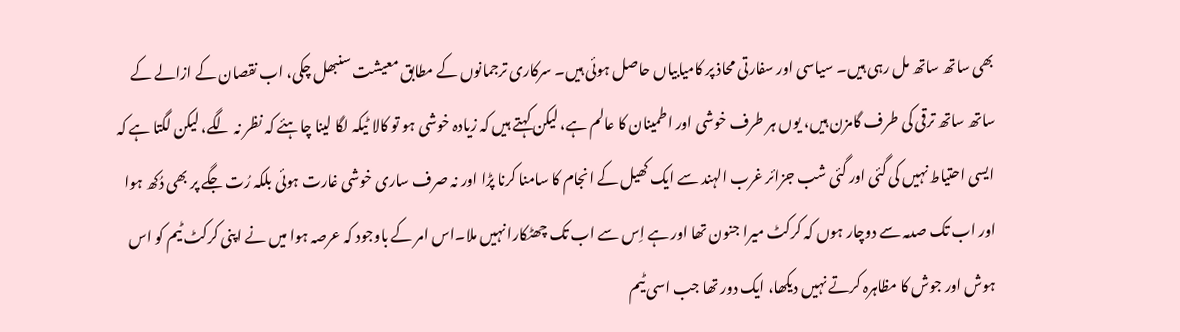بھی ساتھ ساتھ مل رہی ہیں۔ سیاسی اور سفارتی محاذ پر کامیابیاں حاصل ہوئی ہیں۔ سرکاری ترجمانوں کے مطابق معیشت سنبھل چکی، اب نقصان کے ازالے کے ساتھ ساتھ ترقی کی طرف گامزن ہیں، یوں ہر طرف خوشی اور اطمینان کا عالم ہے، لیکن کہتے ہیں کہ زیادہ خوشی ہو تو کالا ٹیکہ لگا لینا چاہئے کہ نظر نہ لگے، لیکن لگتا ہے کہ ایسی احتیاط نہیں کی گئی اور گئی شب جزائر غرب الہند سے ایک کھیل کے انجام کا سامنا کرنا پڑا اور نہ صرف ساری خوشی غارت ہوئی بلکہ رُت جگے پر بھی دُکھ ہوا اور اب تک صدمہ سے دوچار ہوں کہ کرکٹ میرا جنون تھا اور ہے اِس سے اب تک چھٹکارا نہیں ملا۔اس امر کے باوجود کہ عرصہ ہوا میں نے اپنی کرکٹ ٹیم کو اس ہوش اور جوش کا مظاہرہ کرتے نہیں دیکھا، ایک دور تھا جب اسی ٹیم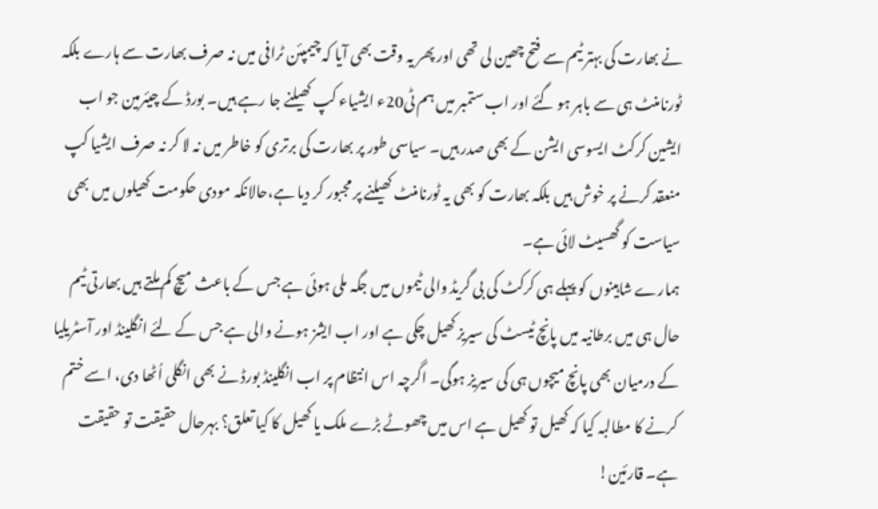نے بھارت کی بہتر ٹیم سے فتح چھین لی تھی اور پھر یہ وقت بھی آیا کہ چیمپئن ٹرافی میں نہ صرف بھارت سے ہارے بلکہ ٹورنامنٹ ہی سے باہر ہو گئے اور اب ستمبر میں ہم ٹی20ء ایشیاء کپ کھیلنے جا رہے ہیں۔ بورڈ کے چیئرمین جو اب ایشین کرکٹ ایسوسی ایشن کے بھی صدر ہیں۔ سیاسی طور پر بھارت کی برتری کو خاطر میں نہ لا کر نہ صرف ایشیا کپ منعقد کرنے پر خوش ہیں بلکہ بھارت کو بھی یہ ٹورنامنٹ کھیلنے پر مجبور کر دیا ہے،حالانکہ مودی حکومت کھیلوں میں بھی سیاست کو گھسیٹ لائی ہے۔
ہمارے شاہینوں کو پہلے ہی کرکٹ کی بی گریڈ والی ٹیموں میں جگہ ملی ہوئی ہے جس کے باعث میچ کم ملتے ہیں بھارتی ٹیم حال ہی میں برطانیہ میں پانچ ٹیسٹ کی سیریز کھیل چکی ہے اور اب ایشز ہونے والی ہے جس کے لئے انگلینڈ اور آسٹریلیا کے درمیان بھی پانچ میچوں ہی کی سیریز ہوگی۔ اگرچہ اس انتظام پر اب انگلینڈ بورڈ نے بھی انگلی اُٹھا دی، اسے ختم کرنے کا مطالبہ کیا کہ کھیل تو کھیل ہے اس میں چھوٹے بڑے ملک یا کھیل کا کیا تعلق؟ بہرحال حقیقت تو حقیقت ہے۔ قارئین!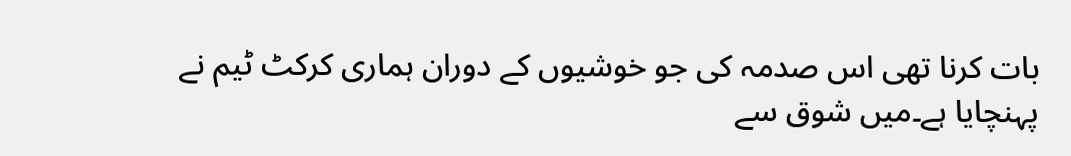بات کرنا تھی اس صدمہ کی جو خوشیوں کے دوران ہماری کرکٹ ٹیم نے پہنچایا ہے۔میں شوق سے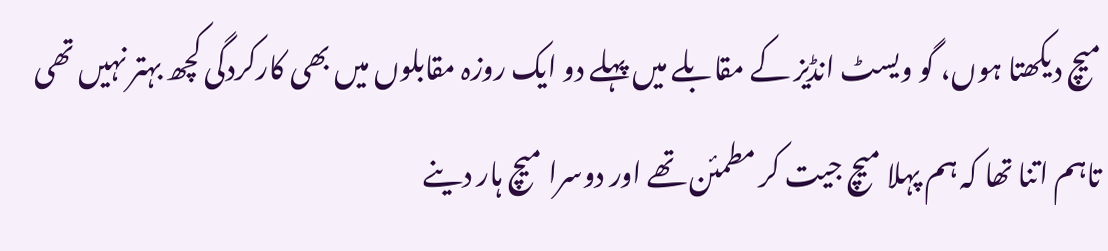میچ دیکھتا ہوں، گو ویسٹ انڈیز کے مقابلے میں پہلے دو ایک روزہ مقابلوں میں بھی کارکردگی کچھ بہتر نہیں تھی تاہم اتنا تھا کہ ہم پہلا میچ جیت کر مطمئن تھے اور دوسرا میچ ہار دینے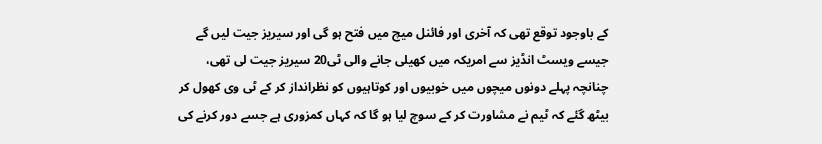کے باوجود توقع تھی کہ آخری اور فائنل میچ میں فتح ہو گی اور سیریز جیت لیں گے جیسے ویسٹ انڈیز سے امریکہ میں کھیلی جانے والی ٹی20 سیریز جیت لی تھی، چنانچہ پہلے دونوں میچوں میں خوبیوں اور کوتاہیوں کو نظرانداز کر کے ٹی وی کھول کر بیٹھ گئے کہ ٹیم نے مشاورت کر کے سوچ لیا ہو گا کہ کہاں کمزوری ہے جسے دور کرنے کی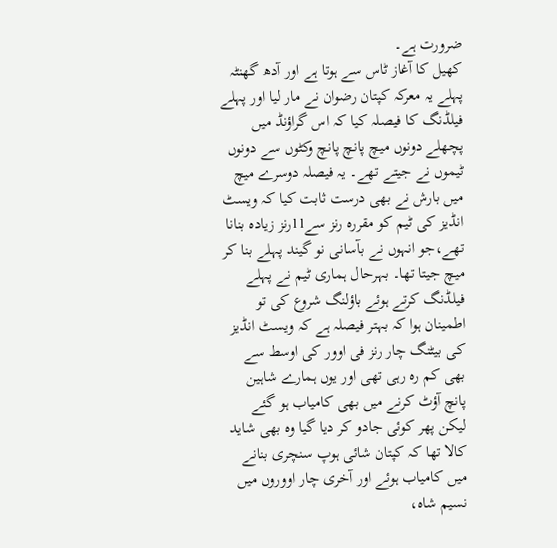ضرورت ہے۔
کھیل کا آغاز ٹاس سے ہوتا ہے اور آدھ گھنٹہ پہلے یہ معرکہ کپتان رضوان نے مار لیا اور پہلے فیلڈنگ کا فیصلہ کیا کہ اس گراؤنڈ میں پچھلے دونوں میچ پانچ پانچ وکٹوں سے دونوں ٹیموں نے جیتے تھے۔ یہ فیصلہ دوسرے میچ میں بارش نے بھی درست ثابت کیا کہ ویسٹ انڈیز کی ٹیم کو مقررہ رنز سے11رنز زیادہ بنانا تھے،جو انہوں نے بآسانی نو گیند پہلے بنا کر میچ جیتا تھا۔ بہرحال ہماری ٹیم نے پہلے فیلڈنگ کرتے ہوئے باؤلنگ شروع کی تو اطمینان ہوا کہ بہتر فیصلہ ہے کہ ویسٹ انڈیز کی بیٹنگ چار رنز فی اوور کی اوسط سے بھی کم رہ رہی تھی اور یوں ہمارے شاہین پانچ آؤٹ کرنے میں بھی کامیاب ہو گئے لیکن پھر کوئی جادو کر دیا گیا وہ بھی شاید کالا تھا کہ کپتان شائی ہوپ سنچری بنانے میں کامیاب ہوئے اور آخری چار اووروں میں نسیم شاہ،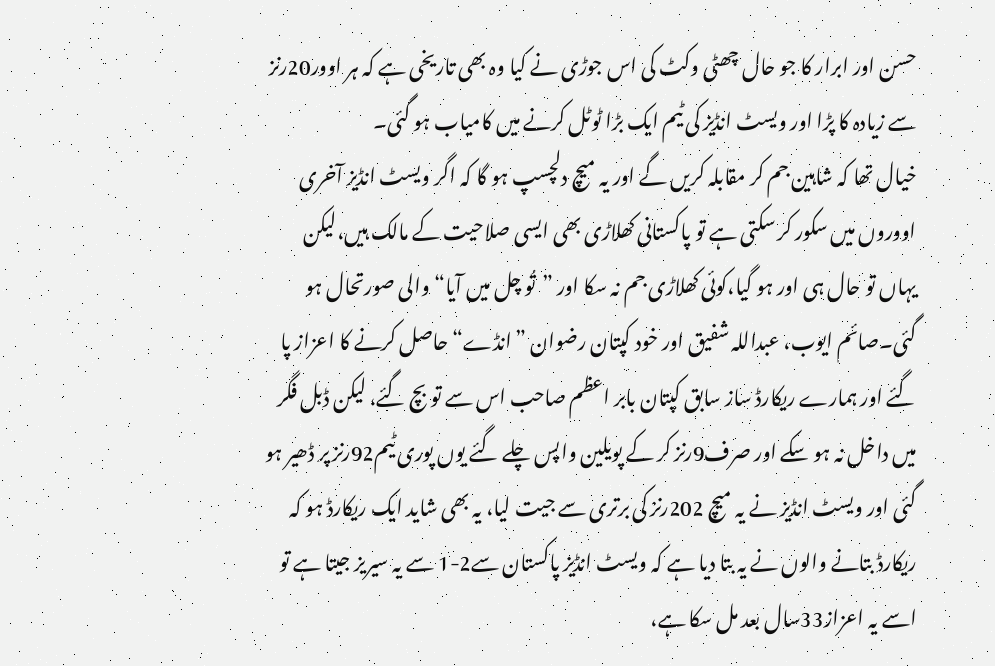حسن اور ابرار کا جو حال چھٹی وکٹ کی اس جوڑی نے کیا وہ بھی تاریخی ہے کہ ہر اوور20رنز سے زیادہ کا پڑا اور ویسٹ انڈیز کی ٹیم ایک بڑا ٹوٹل کرنے میں کامیاب ہو گئی۔
خیال تھا کہ شاہین جم کر مقابلہ کریں گے اور یہ میچ دلچسپ ہو گا کہ اگر ویسٹ انڈیز آخری اووروں میں سکور کر سکتی ہے تو پاکستانی کھلاڑی بھی ایسی صلاحیت کے مالک ہیں،لیکن یہاں تو حال ہی اور ہو گیا،کوئی کھلاڑی جم نہ سکا اور ”تُو چل میں آیا“ والی صورتحال ہو گئی۔صائم ایوب، عبداللہ شفیق اور خود کپتان رضوان ”انڈے“ حاصل کرنے کا اعزاز پا گئے اور ہمارے ریکارڈ ساز سابق کپتان بابر اعظم صاحب اس سے تو بچ گئے، لیکن ڈبل فگر میں داخل نہ ہو سکے اور صرف9رنز کر کے پویلین واپس چلے گئے یوں پوری ٹیم92رنز پر ڈھیر ہو گئی اور ویسٹ انڈیز نے یہ میچ 202رنز کی برتری سے جیت لیا، یہ بھی شاید ایک ریکارڈ ہو کہ ریکارڈ بتانے والوں نے یہ بتا دیا ہے کہ ویسٹ انڈیز پاکستان سے2-1 سے یہ سیریز جیتا ہے تو اسے یہ اعزاز33سال بعد مل سکا ہے،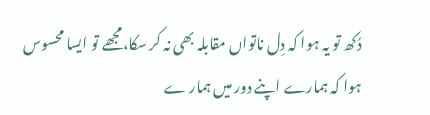دُکھ تو یہ ہوا کہ دِل ناتواں مقابلہ بھی نہ کر سکا،مجھے تو ایسا محسوس ہوا کہ ہمارے اپنے دور میں ہمار ے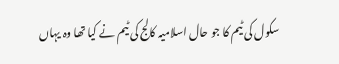سکول کی ٹیم کا جو حال اسلامیہ کالج کی ٹیم نے کیا تھا وہ یہاں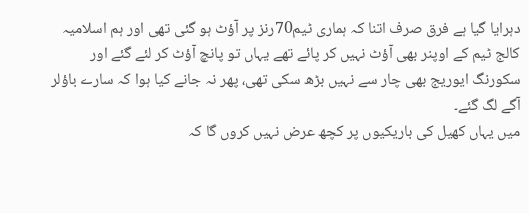دہرایا گیا ہے فرق صرف اتنا کہ ہماری ٹیم70رنز پر آؤٹ ہو گئی تھی اور ہم اسلامیہ کالج ٹیم کے اوپنر بھی آؤٹ نہیں کر پائے تھے یہاں تو پانچ آؤٹ کر لئے گئے اور سکورنگ ایوریج بھی چار سے نہیں بڑھ سکی تھی، پھر نہ جانے کیا ہوا کہ سارے باؤلر آگے لگ گئے۔
میں یہاں کھیل کی باریکیوں پر کچھ عرض نہیں کروں گا کہ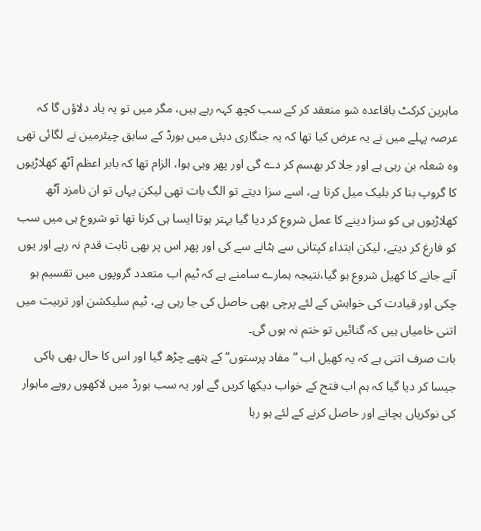ماہرین کرکٹ باقاعدہ شو منعقد کر کے سب کچھ کہہ رہے ہیں، مگر میں تو یہ یاد دلاؤں گا کہ عرصہ پہلے میں نے یہ عرض کیا تھا کہ یہ جنگاری دبئی میں بورڈ کے سابق چیئرمین نے لگائی تھی وہ شعلہ بن رہی ہے اور جلا کر بھسم کر دے گی اور پھر وہی ہوا، الزام تھا کہ بابر اعظم آٹھ کھلاڑیوں کا گروپ بنا کر بلیک میل کرتا ہے، اسے سزا دیتے تو الگ بات تھی لیکن یہاں تو ان نامزد آٹھ کھلاڑیوں ہی کو سزا دینے کا عمل شروع کر دیا گیا بہتر ہوتا ایسا ہی کرنا تھا تو شروع ہی میں سب کو فارغ کر دیتے، لیکن ابتداء کپتانی سے ہٹانے سے کی اور پھر اس پر بھی ثابت قدم نہ رہے اور یوں آنے جانے کا کھیل شروع ہو گیا،نتیجہ ہمارے سامنے ہے کہ ٹیم اب متعدد گروپوں میں تقسیم ہو چکی اور قیادت کی خواہش کے لئے پرچی بھی حاصل کی جا رہی ہے، ٹیم سلیکشن اور تربیت میں اتنی خامیاں ہیں کہ گنائیں تو ختم نہ ہوں گی۔
بات صرف اتنی ہے کہ یہ کھیل اب ”مفاد پرستوں“ کے ہتھے چڑھ گیا اور اس کا حال بھی ہاکی جیسا کر دیا گیا کہ ہم اب فتح کے خواب دیکھا کریں گے اور یہ سب بورڈ میں لاکھوں روپے ماہوار کی نوکریاں بچانے اور حاصل کرنے کے لئے ہو رہا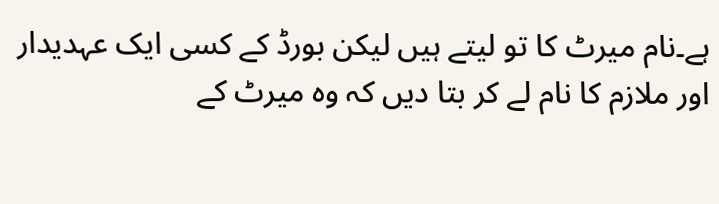ہے۔نام میرٹ کا تو لیتے ہیں لیکن بورڈ کے کسی ایک عہدیدار اور ملازم کا نام لے کر بتا دیں کہ وہ میرٹ کے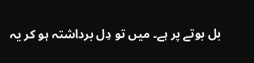بل بوتے پر ہے۔ میں تو دِل برداشتہ ہو کر یہ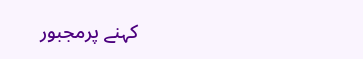کہنے پرمجبور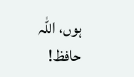ہوں، اللہ حافظ!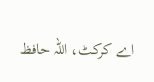اے کرکٹ، اللہ حافظ